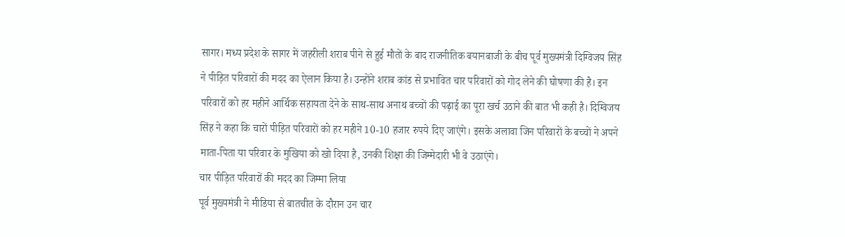सागर। मध्य प्रदेश के सागर में जहरीली शराब पीने से हुई मौतों के बाद राजनीतिक बयानबाजी के बीच पूर्व मुख्यमंत्री दिग्विजय सिंह ने पीड़ित परिवारों की मदद का ऐलान किया है। उन्होंने शराब कांड से प्रभावित चार परिवारों को गोद लेने की घोषणा की है। इन परिवारों को हर महीने आर्थिक सहायता देने के साथ-साथ अनाथ बच्चों की पढ़ाई का पूरा खर्च उठाने की बात भी कही है। दिग्विजय सिंह ने कहा कि चारों पीड़ित परिवारों को हर महीने 10-10 हजार रुपये दिए जाएंगे। इसके अलावा जिन परिवारों के बच्चों ने अपने माता-पिता या परिवार के मुखिया को खो दिया है, उनकी शिक्षा की जिम्मेदारी भी वे उठाएंगे।
चार पीड़ित परिवारों की मदद का जिम्मा लिया
पूर्व मुख्यमंत्री ने मीडिया से बातचीत के दौरान उन चार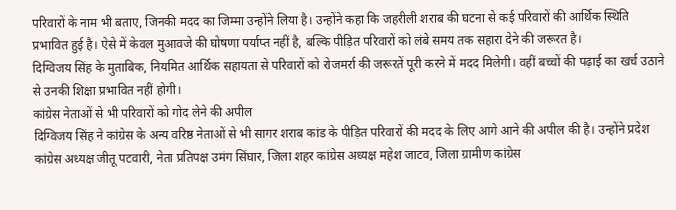परिवारों के नाम भी बताए, जिनकी मदद का जिम्मा उन्होंने लिया है। उन्होंने कहा कि जहरीली शराब की घटना से कई परिवारों की आर्थिक स्थिति प्रभावित हुई है। ऐसे में केवल मुआवजे की घोषणा पर्याप्त नहीं है, बल्कि पीड़ित परिवारों को लंबे समय तक सहारा देने की जरूरत है।
दिग्विजय सिंह के मुताबिक, नियमित आर्थिक सहायता से परिवारों को रोजमर्रा की जरूरतें पूरी करने में मदद मिलेगी। वहीं बच्चों की पढ़ाई का खर्च उठाने से उनकी शिक्षा प्रभावित नहीं होगी।
कांग्रेस नेताओं से भी परिवारों को गोद लेने की अपील
दिग्विजय सिंह ने कांग्रेस के अन्य वरिष्ठ नेताओं से भी सागर शराब कांड के पीड़ित परिवारों की मदद के लिए आगे आने की अपील की है। उन्होंने प्रदेश कांग्रेस अध्यक्ष जीतू पटवारी, नेता प्रतिपक्ष उमंग सिंघार, जिला शहर कांग्रेस अध्यक्ष महेश जाटव, जिला ग्रामीण कांग्रेस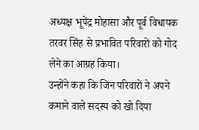अध्यक्ष भूपेंद्र मोहासा और पूर्व विधायक तरवर सिंह से प्रभावित परिवारों को गोद लेने का आग्रह किया।
उन्होंने कहा कि जिन परिवारों ने अपने कमाने वाले सदस्य को खो दिया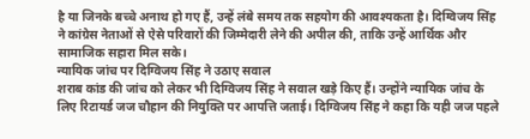है या जिनके बच्चे अनाथ हो गए हैं, उन्हें लंबे समय तक सहयोग की आवश्यकता है। दिग्विजय सिंह ने कांग्रेस नेताओं से ऐसे परिवारों की जिम्मेदारी लेने की अपील की, ताकि उन्हें आर्थिक और सामाजिक सहारा मिल सके।
न्यायिक जांच पर दिग्विजय सिंह ने उठाए सवाल
शराब कांड की जांच को लेकर भी दिग्विजय सिंह ने सवाल खड़े किए हैं। उन्होंने न्यायिक जांच के लिए रिटायर्ड जज चौहान की नियुक्ति पर आपत्ति जताई। दिग्विजय सिंह ने कहा कि यही जज पहले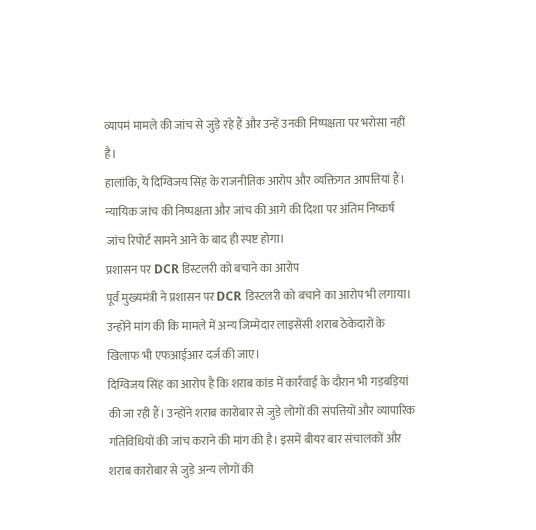व्यापमं मामले की जांच से जुड़े रहे हैं और उन्हें उनकी निष्पक्षता पर भरोसा नहीं है।
हालांकि, ये दिग्विजय सिंह के राजनीतिक आरोप और व्यक्तिगत आपत्तियां हैं। न्यायिक जांच की निष्पक्षता और जांच की आगे की दिशा पर अंतिम निष्कर्ष जांच रिपोर्ट सामने आने के बाद ही स्पष्ट होगा।
प्रशासन पर DCR डिस्टलरी को बचाने का आरोप
पूर्व मुख्यमंत्री ने प्रशासन पर DCR डिस्टलरी को बचाने का आरोप भी लगाया। उन्होंने मांग की कि मामले में अन्य जिम्मेदार लाइसेंसी शराब ठेकेदारों के खिलाफ भी एफआईआर दर्ज की जाए।
दिग्विजय सिंह का आरोप है कि शराब कांड में कार्रवाई के दौरान भी गड़बड़ियां की जा रही हैं। उन्होंने शराब कारोबार से जुड़े लोगों की संपत्तियों और व्यापारिक गतिविधियों की जांच कराने की मांग की है। इसमें बीयर बार संचालकों और शराब कारोबार से जुड़े अन्य लोगों की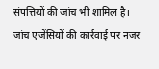संपत्तियों की जांच भी शामिल है।
जांच एजेंसियों की कार्रवाई पर नजर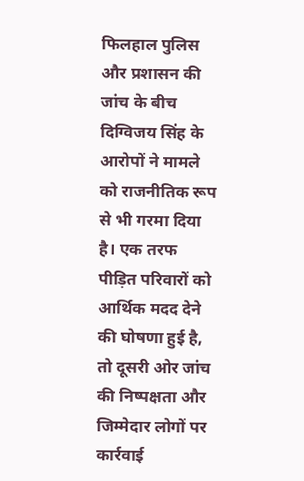फिलहाल पुलिस और प्रशासन की जांच के बीच दिग्विजय सिंह के आरोपों ने मामले को राजनीतिक रूप से भी गरमा दिया है। एक तरफ पीड़ित परिवारों को आर्थिक मदद देने की घोषणा हुई है, तो दूसरी ओर जांच की निष्पक्षता और जिम्मेदार लोगों पर कार्रवाई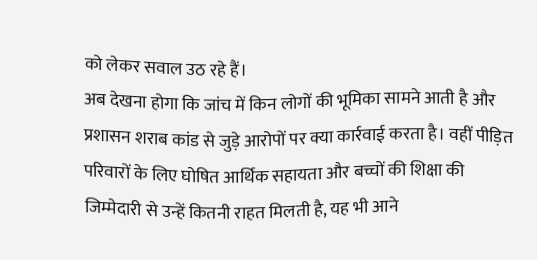को लेकर सवाल उठ रहे हैं।
अब देखना होगा कि जांच में किन लोगों की भूमिका सामने आती है और प्रशासन शराब कांड से जुड़े आरोपों पर क्या कार्रवाई करता है। वहीं पीड़ित परिवारों के लिए घोषित आर्थिक सहायता और बच्चों की शिक्षा की जिम्मेदारी से उन्हें कितनी राहत मिलती है, यह भी आने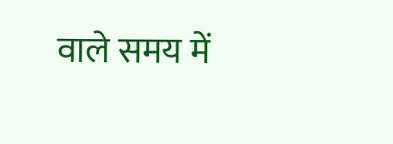वाले समय में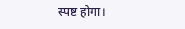स्पष्ट होगा।